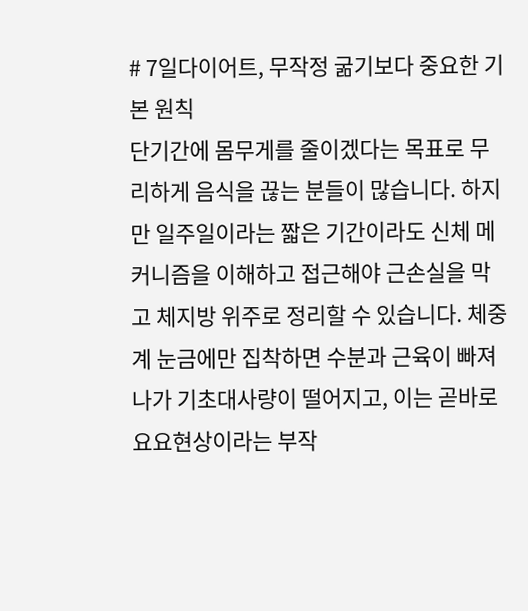# 7일다이어트, 무작정 굶기보다 중요한 기본 원칙
단기간에 몸무게를 줄이겠다는 목표로 무리하게 음식을 끊는 분들이 많습니다. 하지만 일주일이라는 짧은 기간이라도 신체 메커니즘을 이해하고 접근해야 근손실을 막고 체지방 위주로 정리할 수 있습니다. 체중계 눈금에만 집착하면 수분과 근육이 빠져나가 기초대사량이 떨어지고, 이는 곧바로 요요현상이라는 부작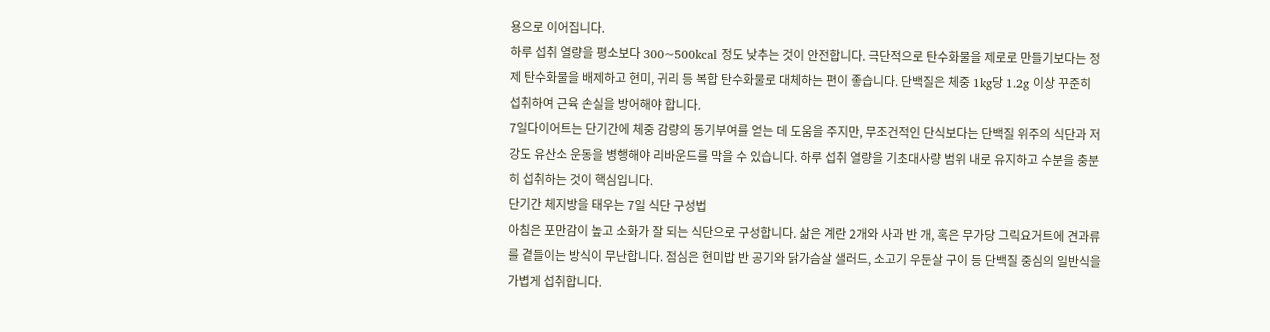용으로 이어집니다.
하루 섭취 열량을 평소보다 300~500kcal 정도 낮추는 것이 안전합니다. 극단적으로 탄수화물을 제로로 만들기보다는 정제 탄수화물을 배제하고 현미, 귀리 등 복합 탄수화물로 대체하는 편이 좋습니다. 단백질은 체중 1kg당 1.2g 이상 꾸준히 섭취하여 근육 손실을 방어해야 합니다.
7일다이어트는 단기간에 체중 감량의 동기부여를 얻는 데 도움을 주지만, 무조건적인 단식보다는 단백질 위주의 식단과 저강도 유산소 운동을 병행해야 리바운드를 막을 수 있습니다. 하루 섭취 열량을 기초대사량 범위 내로 유지하고 수분을 충분히 섭취하는 것이 핵심입니다.
단기간 체지방을 태우는 7일 식단 구성법
아침은 포만감이 높고 소화가 잘 되는 식단으로 구성합니다. 삶은 계란 2개와 사과 반 개, 혹은 무가당 그릭요거트에 견과류를 곁들이는 방식이 무난합니다. 점심은 현미밥 반 공기와 닭가슴살 샐러드, 소고기 우둔살 구이 등 단백질 중심의 일반식을 가볍게 섭취합니다.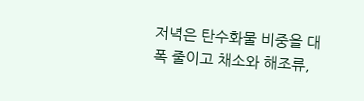저녁은 탄수화물 비중을 대폭 줄이고 채소와 해조류,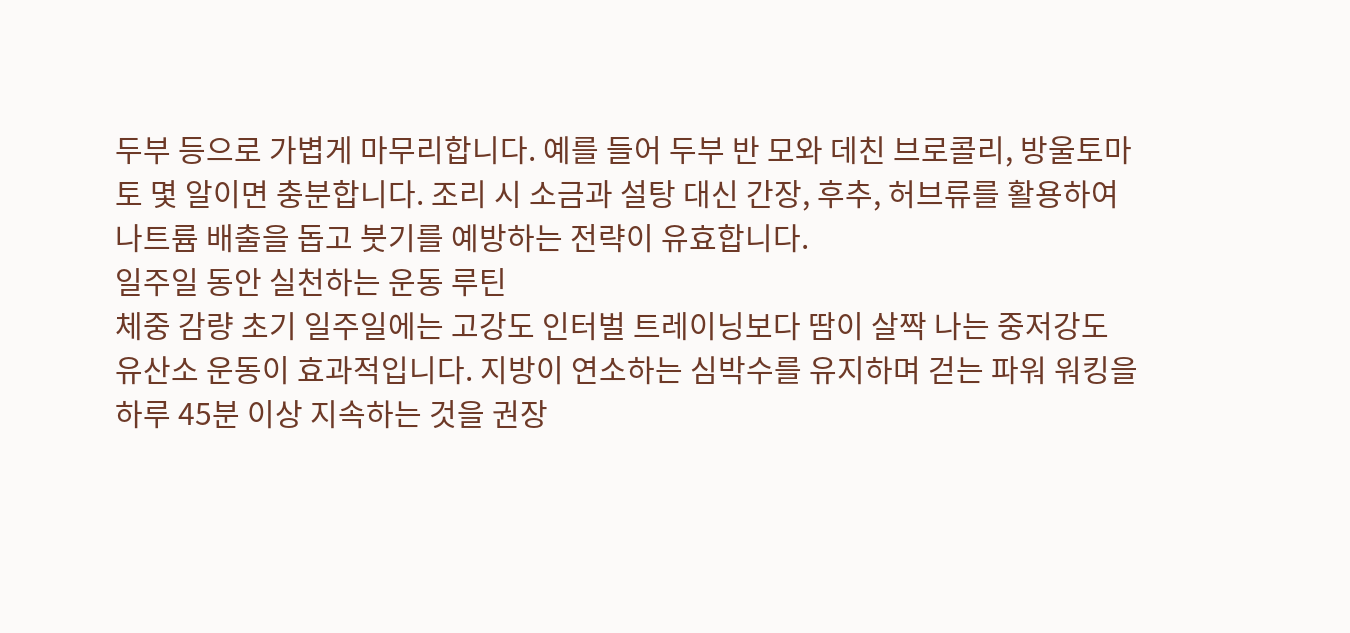두부 등으로 가볍게 마무리합니다. 예를 들어 두부 반 모와 데친 브로콜리, 방울토마토 몇 알이면 충분합니다. 조리 시 소금과 설탕 대신 간장, 후추, 허브류를 활용하여 나트륨 배출을 돕고 붓기를 예방하는 전략이 유효합니다.
일주일 동안 실천하는 운동 루틴
체중 감량 초기 일주일에는 고강도 인터벌 트레이닝보다 땀이 살짝 나는 중저강도 유산소 운동이 효과적입니다. 지방이 연소하는 심박수를 유지하며 걷는 파워 워킹을 하루 45분 이상 지속하는 것을 권장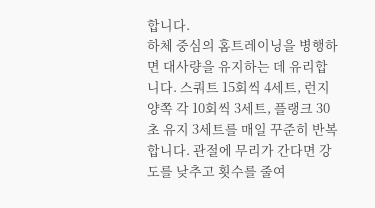합니다.
하체 중심의 홈트레이닝을 병행하면 대사량을 유지하는 데 유리합니다. 스쿼트 15회씩 4세트, 런지 양쪽 각 10회씩 3세트, 플랭크 30초 유지 3세트를 매일 꾸준히 반복합니다. 관절에 무리가 간다면 강도를 낮추고 횟수를 줄여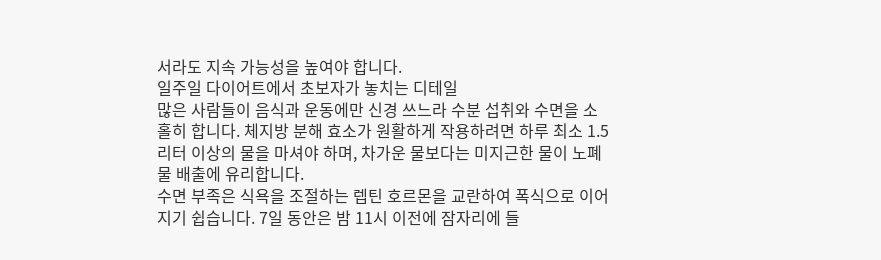서라도 지속 가능성을 높여야 합니다.
일주일 다이어트에서 초보자가 놓치는 디테일
많은 사람들이 음식과 운동에만 신경 쓰느라 수분 섭취와 수면을 소홀히 합니다. 체지방 분해 효소가 원활하게 작용하려면 하루 최소 1.5리터 이상의 물을 마셔야 하며, 차가운 물보다는 미지근한 물이 노폐물 배출에 유리합니다.
수면 부족은 식욕을 조절하는 렙틴 호르몬을 교란하여 폭식으로 이어지기 쉽습니다. 7일 동안은 밤 11시 이전에 잠자리에 들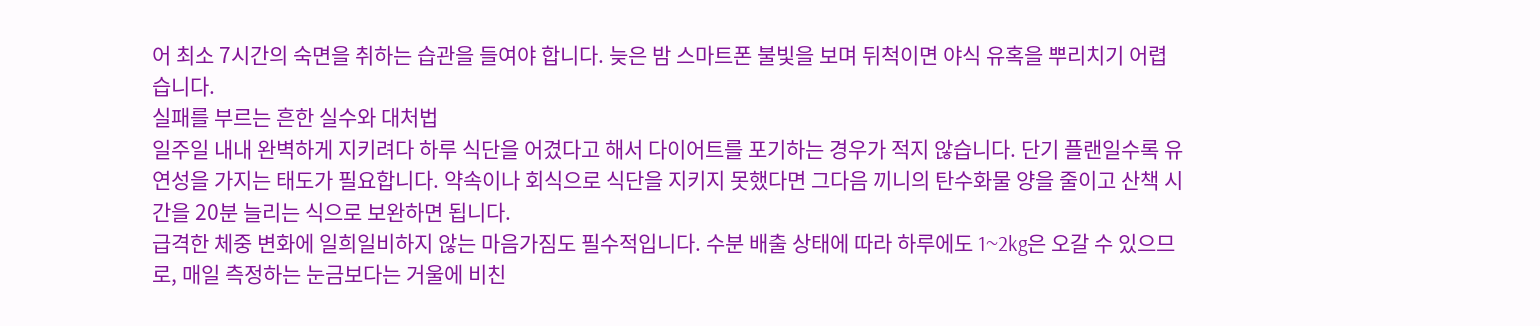어 최소 7시간의 숙면을 취하는 습관을 들여야 합니다. 늦은 밤 스마트폰 불빛을 보며 뒤척이면 야식 유혹을 뿌리치기 어렵습니다.
실패를 부르는 흔한 실수와 대처법
일주일 내내 완벽하게 지키려다 하루 식단을 어겼다고 해서 다이어트를 포기하는 경우가 적지 않습니다. 단기 플랜일수록 유연성을 가지는 태도가 필요합니다. 약속이나 회식으로 식단을 지키지 못했다면 그다음 끼니의 탄수화물 양을 줄이고 산책 시간을 20분 늘리는 식으로 보완하면 됩니다.
급격한 체중 변화에 일희일비하지 않는 마음가짐도 필수적입니다. 수분 배출 상태에 따라 하루에도 1~2kg은 오갈 수 있으므로, 매일 측정하는 눈금보다는 거울에 비친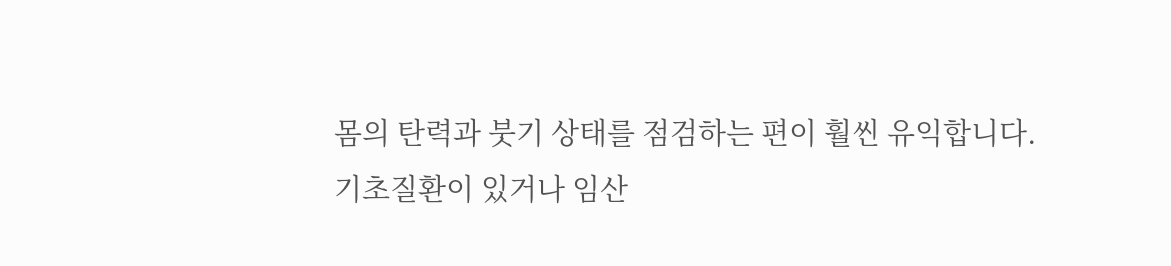몸의 탄력과 붓기 상태를 점검하는 편이 훨씬 유익합니다.
기초질환이 있거나 임산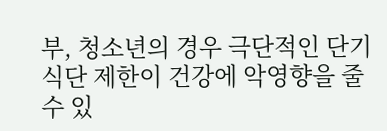부, 청소년의 경우 극단적인 단기 식단 제한이 건강에 악영향을 줄 수 있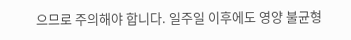으므로 주의해야 합니다. 일주일 이후에도 영양 불균형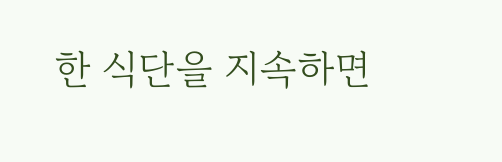한 식단을 지속하면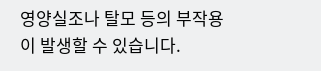영양실조나 탈모 등의 부작용이 발생할 수 있습니다.